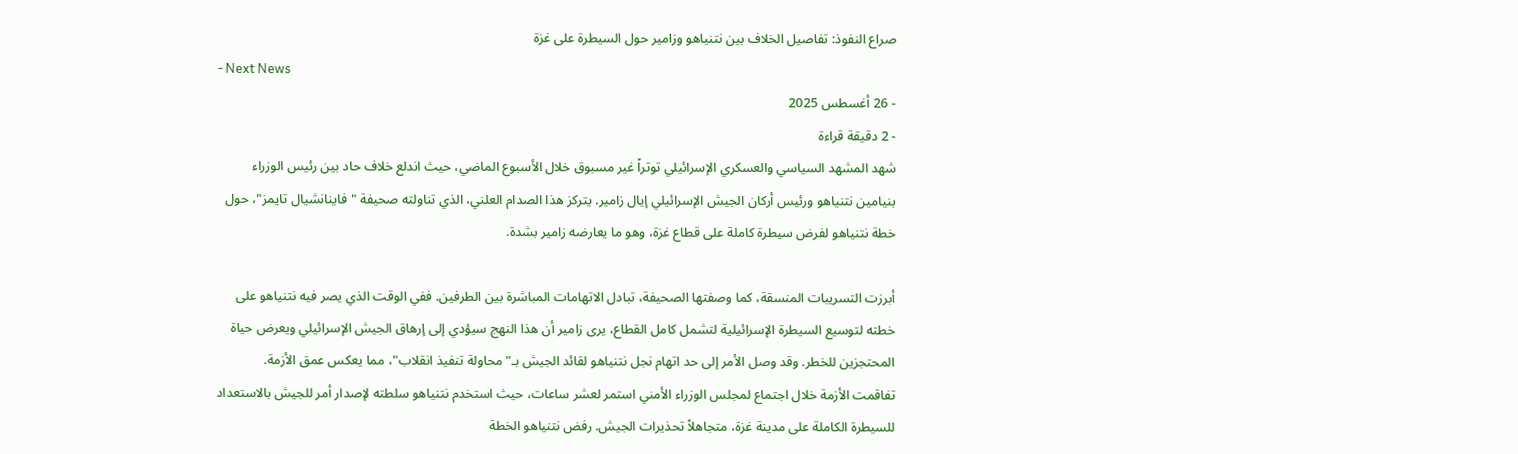صراع النفوذ: تفاصيل الخلاف بين نتنياهو وزامير حول السيطرة على غزة
- Next News
- 26 أغسطس 2025
- 2 دقيقة قراءة
شهد المشهد السياسي والعسكري الإسرائيلي توتراً غير مسبوق خلال الأسبوع الماضي، حيث اندلع خلاف حاد بين رئيس الوزراء بنيامين نتنياهو ورئيس أركان الجيش الإسرائيلي إيال زامير. يتركز هذا الصدام العلني، الذي تناولته صحيفة "فاينانشيال تايمز"، حول خطة نتنياهو لفرض سيطرة كاملة على قطاع غزة، وهو ما يعارضه زامير بشدة.

أبرزت التسريبات المنسقة، كما وصفتها الصحيفة، تبادل الاتهامات المباشرة بين الطرفين. ففي الوقت الذي يصر فيه نتنياهو على خطته لتوسيع السيطرة الإسرائيلية لتشمل كامل القطاع، يرى زامير أن هذا النهج سيؤدي إلى إرهاق الجيش الإسرائيلي ويعرض حياة المحتجزين للخطر. وقد وصل الأمر إلى حد اتهام نجل نتنياهو لقائد الجيش بـ"محاولة تنفيذ انقلاب"، مما يعكس عمق الأزمة.
تفاقمت الأزمة خلال اجتماع لمجلس الوزراء الأمني استمر لعشر ساعات، حيث استخدم نتنياهو سلطته لإصدار أمر للجيش بالاستعداد للسيطرة الكاملة على مدينة غزة، متجاهلاً تحذيرات الجيش. رفض نتنياهو الخطة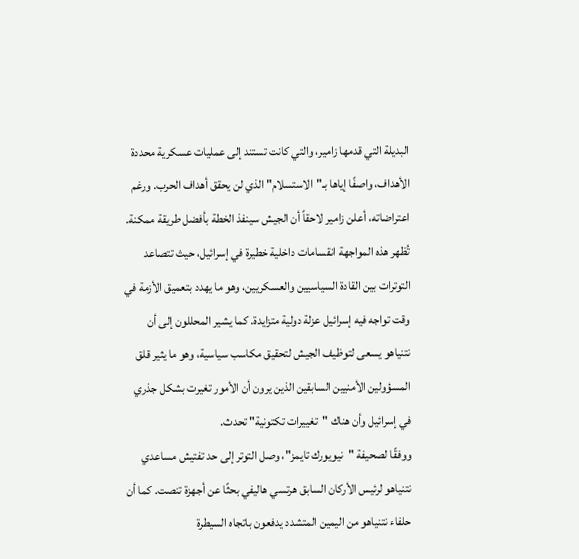البديلة التي قدمها زامير، والتي كانت تستند إلى عمليات عسكرية محددة الأهداف، واصفًا إياها بـ"الاستسلام" الذي لن يحقق أهداف الحرب. ورغم اعتراضاته، أعلن زامير لاحقاً أن الجيش سينفذ الخطة بأفضل طريقة ممكنة.
تُظهر هذه المواجهة انقسامات داخلية خطيرة في إسرائيل، حيث تتصاعد التوترات بين القادة السياسيين والعسكريين، وهو ما يهدد بتعميق الأزمة في وقت تواجه فيه إسرائيل عزلة دولية متزايدة. كما يشير المحللون إلى أن نتنياهو يسعى لتوظيف الجيش لتحقيق مكاسب سياسية، وهو ما يثير قلق المسؤولين الأمنيين السابقين الذين يرون أن الأمور تغيرت بشكل جذري في إسرائيل وأن هناك "تغييرات تكتونية" تحدث.
ووفقًا لصحيفة "نيويورك تايمز"، وصل التوتر إلى حد تفتيش مساعدي نتنياهو لرئيس الأركان السابق هرتسي هاليفي بحثًا عن أجهزة تنصت. كما أن حلفاء نتنياهو من اليمين المتشدد يدفعون باتجاه السيطرة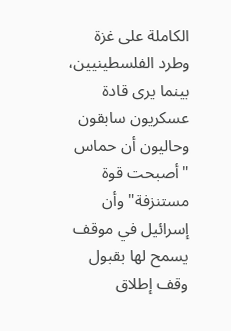الكاملة على غزة وطرد الفلسطينيين، بينما يرى قادة عسكريون سابقون وحاليون أن حماس "أصبحت قوة مستنزفة" وأن إسرائيل في موقف يسمح لها بقبول وقف إطلاق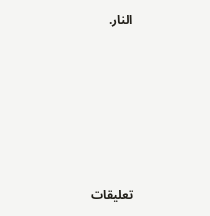النار.









تعليقات